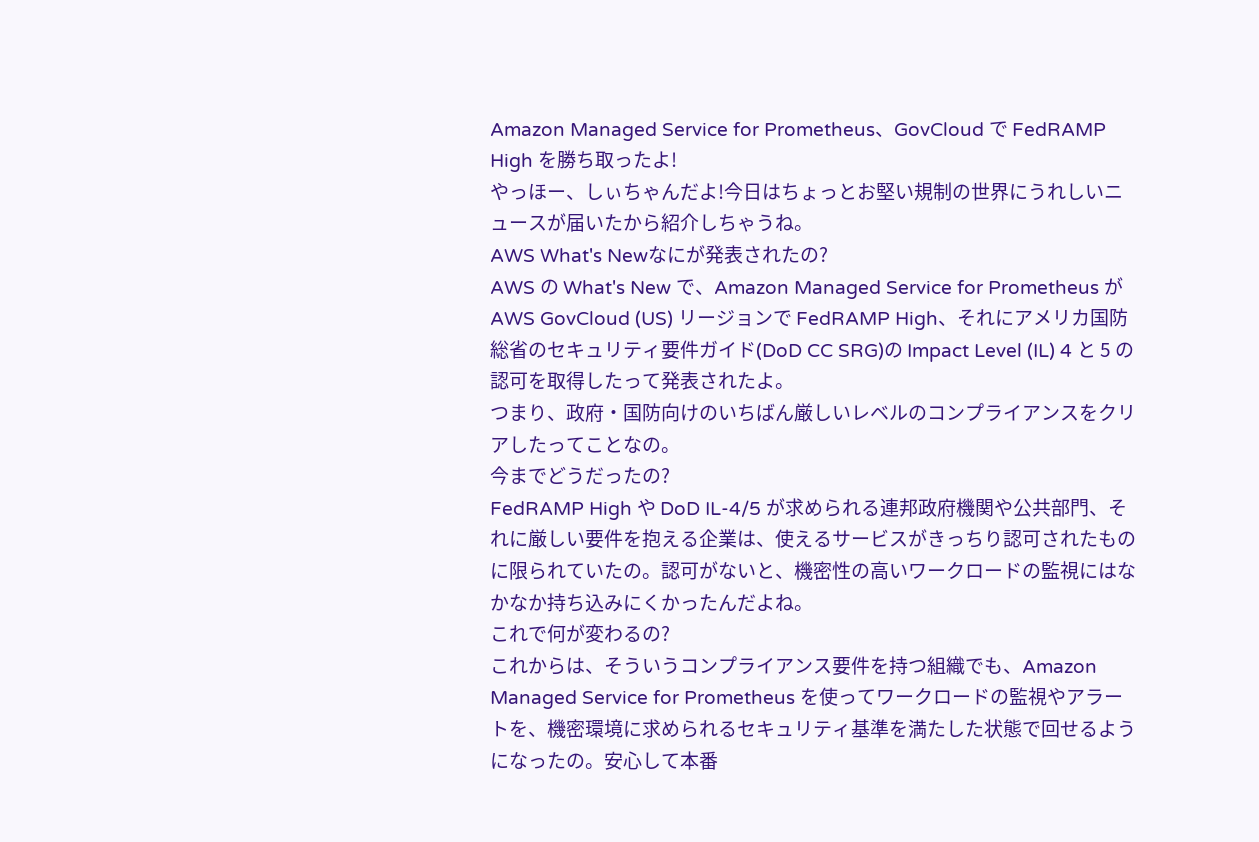Amazon Managed Service for Prometheus、GovCloud で FedRAMP High を勝ち取ったよ!
やっほー、しぃちゃんだよ!今日はちょっとお堅い規制の世界にうれしいニュースが届いたから紹介しちゃうね。
AWS What's Newなにが発表されたの?
AWS の What's New で、Amazon Managed Service for Prometheus が AWS GovCloud (US) リージョンで FedRAMP High、それにアメリカ国防総省のセキュリティ要件ガイド(DoD CC SRG)の Impact Level (IL) 4 と 5 の認可を取得したって発表されたよ。
つまり、政府・国防向けのいちばん厳しいレベルのコンプライアンスをクリアしたってことなの。
今までどうだったの?
FedRAMP High や DoD IL-4/5 が求められる連邦政府機関や公共部門、それに厳しい要件を抱える企業は、使えるサービスがきっちり認可されたものに限られていたの。認可がないと、機密性の高いワークロードの監視にはなかなか持ち込みにくかったんだよね。
これで何が変わるの?
これからは、そういうコンプライアンス要件を持つ組織でも、Amazon Managed Service for Prometheus を使ってワークロードの監視やアラートを、機密環境に求められるセキュリティ基準を満たした状態で回せるようになったの。安心して本番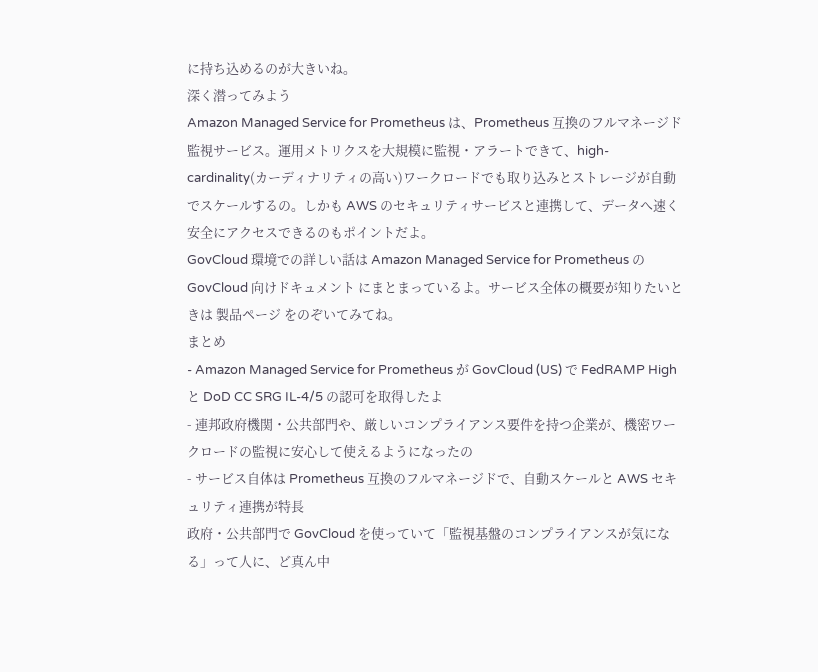に持ち込めるのが大きいね。
深く潜ってみよう
Amazon Managed Service for Prometheus は、Prometheus 互換のフルマネージド監視サービス。運用メトリクスを大規模に監視・アラートできて、high-cardinality(カーディナリティの高い)ワークロードでも取り込みとストレージが自動でスケールするの。しかも AWS のセキュリティサービスと連携して、データへ速く安全にアクセスできるのもポイントだよ。
GovCloud 環境での詳しい話は Amazon Managed Service for Prometheus の GovCloud 向けドキュメント にまとまっているよ。サービス全体の概要が知りたいときは 製品ページ をのぞいてみてね。
まとめ
- Amazon Managed Service for Prometheus が GovCloud (US) で FedRAMP High と DoD CC SRG IL-4/5 の認可を取得したよ
- 連邦政府機関・公共部門や、厳しいコンプライアンス要件を持つ企業が、機密ワークロードの監視に安心して使えるようになったの
- サービス自体は Prometheus 互換のフルマネージドで、自動スケールと AWS セキュリティ連携が特長
政府・公共部門で GovCloud を使っていて「監視基盤のコンプライアンスが気になる」って人に、ど真ん中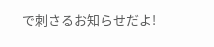で刺さるお知らせだよ!